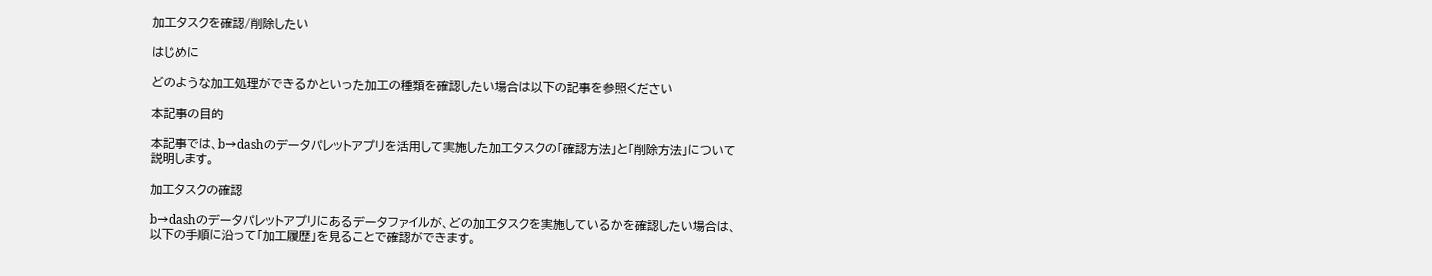加工タスクを確認/削除したい

はじめに

どのような加工処理ができるかといった加工の種類を確認したい場合は以下の記事を参照ください

本記事の目的

本記事では、b→dashのデータパレットアプリを活用して実施した加工タスクの「確認方法」と「削除方法」について説明します。

加工タスクの確認

b→dashのデータパレットアプリにあるデータファイルが、どの加工タスクを実施しているかを確認したい場合は、以下の手順に沿って「加工履歴」を見ることで確認ができます。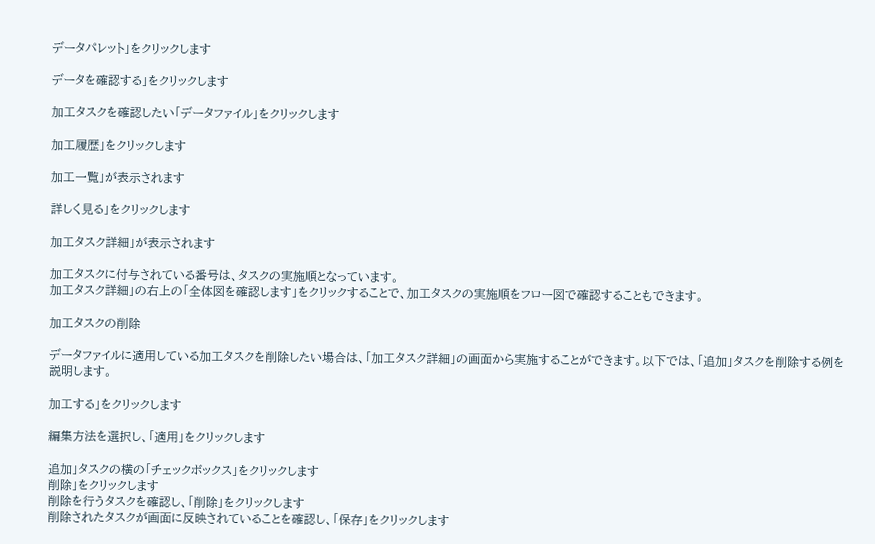データパレット」をクリックします

データを確認する」をクリックします

加工タスクを確認したい「データファイル」をクリックします

加工履歴」をクリックします

加工一覧」が表示されます

詳しく見る」をクリックします

加工タスク詳細」が表示されます

加工タスクに付与されている番号は、タスクの実施順となっています。
加工タスク詳細」の右上の「全体図を確認します」をクリックすることで、加工タスクの実施順をフロー図で確認することもできます。

加工タスクの削除

データファイルに適用している加工タスクを削除したい場合は、「加工タスク詳細」の画面から実施することができます。以下では、「追加」タスクを削除する例を説明します。

加工する」をクリックします

編集方法を選択し、「適用」をクリックします

追加」タスクの横の「チェックボックス」をクリックします
削除」をクリックします
削除を行うタスクを確認し、「削除」をクリックします
削除されたタスクが画面に反映されていることを確認し、「保存」をクリックします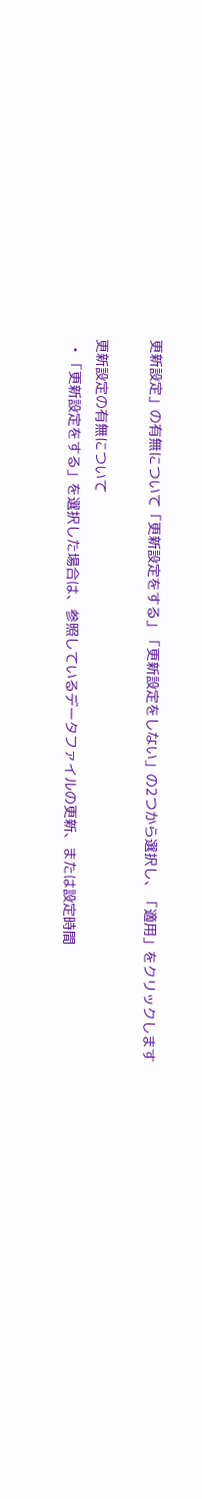更新設定」の有無について「更新設定をする」「更新設定をしない」の2つから選択し、「適用」をクリックします

更新設定の有無について
  • 「更新設定をする」を選択した場合は、参照しているデータファイルの更新、または設定時間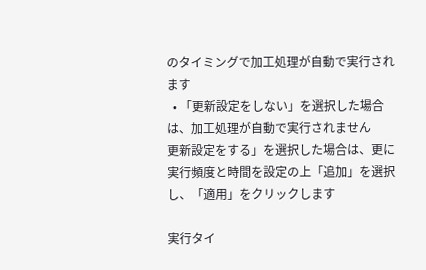のタイミングで加工処理が自動で実行されます
  • 「更新設定をしない」を選択した場合は、加工処理が自動で実行されません
更新設定をする」を選択した場合は、更に実行頻度と時間を設定の上「追加」を選択し、「適用」をクリックします

実行タイ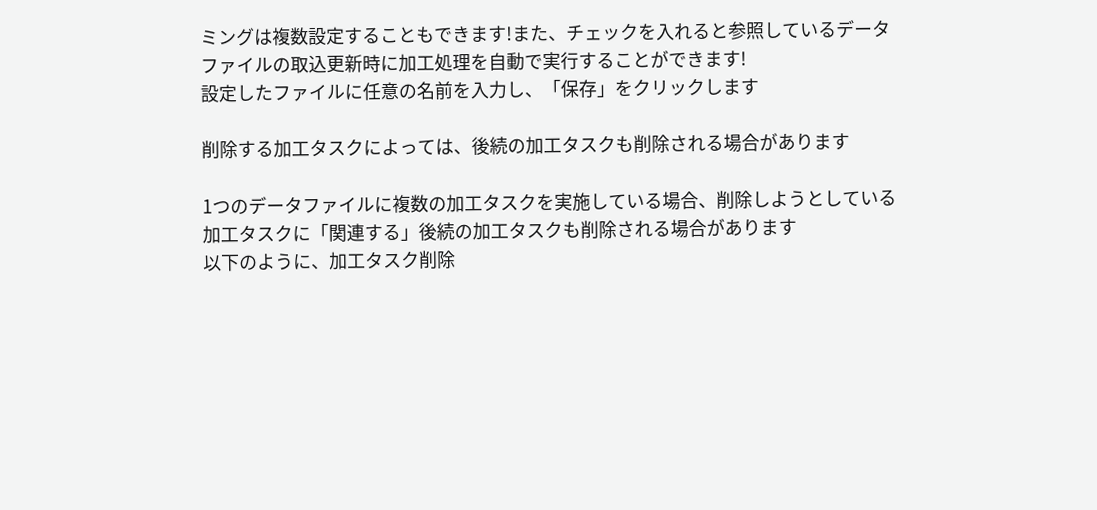ミングは複数設定することもできます!また、チェックを入れると参照しているデータファイルの取込更新時に加工処理を自動で実行することができます!
設定したファイルに任意の名前を入力し、「保存」をクリックします

削除する加工タスクによっては、後続の加工タスクも削除される場合があります

1つのデータファイルに複数の加工タスクを実施している場合、削除しようとしている加工タスクに「関連する」後続の加工タスクも削除される場合があります
以下のように、加工タスク削除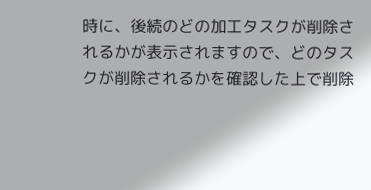時に、後続のどの加工タスクが削除されるかが表示されますので、どのタスクが削除されるかを確認した上で削除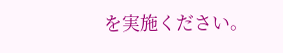を実施ください。